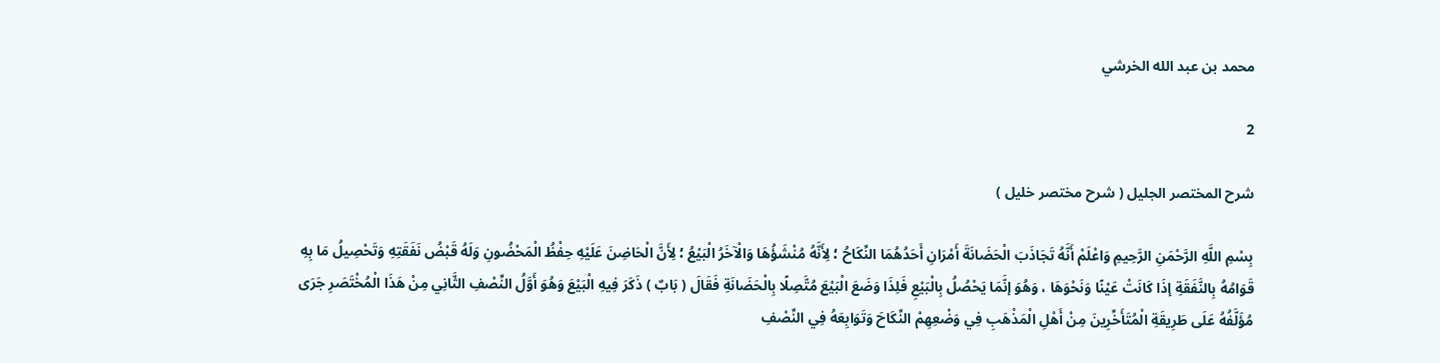محمد بن عبد الله الخرشي

2

شرح المختصر الجليل ( شرح مختصر خليل )

بِسْمِ اللَّهِ الرَّحْمَنِ الرَّحِيمِ وَاعْلَمْ أَنَّهُ تَجَاذَبَ الْحَضَانَةَ أَمْرَانِ أَحَدُهُمَا النِّكَاحُ ؛ لِأَنَّهُ مُنْشَؤُهَا وَالْآخَرُ الْبَيْعُ ؛ لِأَنَّ الْحَاضِنَ عَلَيْهِ حِفْظُ الْمَحْضُونِ وَلَهُ قَبْضُ نَفَقَتِهِ وَتَحْصِيلُ مَا بِهِ قَوَامُهُ بِالنَّفَقَةِ إذَا كَانَتْ عَيْنًا وَنَحْوَهَا ، وَهُوَ إنَّمَا يَحْصُلُ بِالْبَيْعِ فَلِذَا وَضَعَ الْبَيْعَ مُتَّصِلًا بِالْحَضَانَةِ فَقَالَ ( بَابٌ ) ذَكَرَ فِيهِ الْبَيْعَ وَهُوَ أَوَّلُ النِّصْفِ الثَّانِي مِنْ هَذَا الْمُخْتَصَرِ جَرَى مُؤَلَّفُهُ عَلَى طَرِيقَةِ الْمُتَأَخِّرِينَ مِنْ أَهْلِ الْمَذْهَبِ فِي وَضْعِهِمْ النِّكَاحَ وَتَوَابِعَهُ فِي النِّصْفِ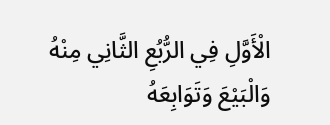الْأَوَّلِ فِي الرُّبُعِ الثَّانِي مِنْهُ وَالْبَيْعَ وَتَوَابِعَهُ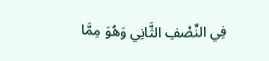فِي النِّصْفِ الثَّانِي وَهُوَ مِمَّا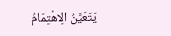يَتَعَيَّنُ الِاهْتِمَامُ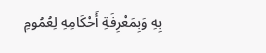بِهِ وَبِمَعْرِفَةِ أَحْكَامِهِ لِعُمُومِ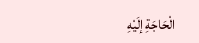الْحَاجَةِ إلَيْهِ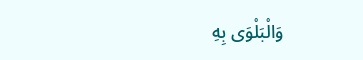وَالْبَلْوَى بِهِ